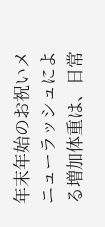年末年始のお祝いメニューラッシュによる増加体重は、日常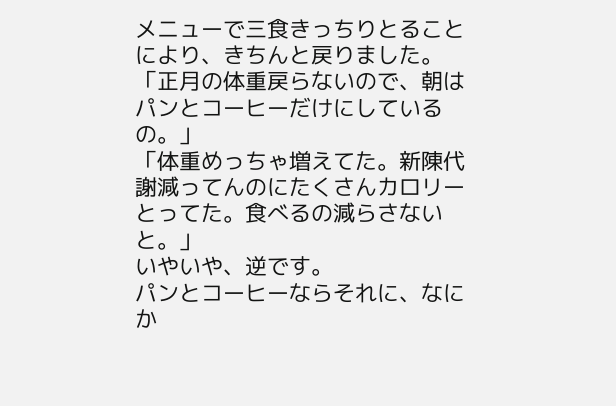メニューで三食きっちりとることにより、きちんと戻りました。
「正月の体重戻らないので、朝はパンとコーヒーだけにしているの。」
「体重めっちゃ増えてた。新陳代謝減ってんのにたくさんカロリーとってた。食べるの減らさないと。」
いやいや、逆です。
パンとコーヒーならそれに、なにか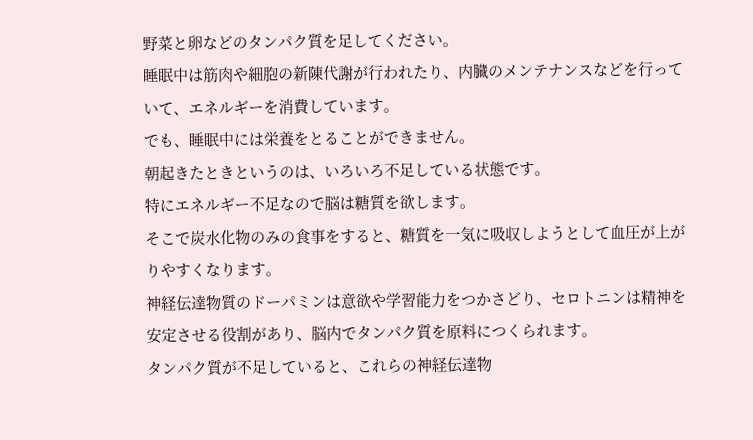野菜と卵などのタンパク質を足してください。
睡眠中は筋肉や細胞の新陳代謝が行われたり、内臓のメンテナンスなどを行っていて、エネルギーを消費しています。
でも、睡眠中には栄養をとることができません。
朝起きたときというのは、いろいろ不足している状態です。
特にエネルギー不足なので脳は糖質を欲します。
そこで炭水化物のみの食事をすると、糖質を一気に吸収しようとして血圧が上がりやすくなります。
神経伝達物質のドーパミンは意欲や学習能力をつかさどり、セロトニンは精神を安定させる役割があり、脳内でタンパク質を原料につくられます。
タンパク質が不足していると、これらの神経伝達物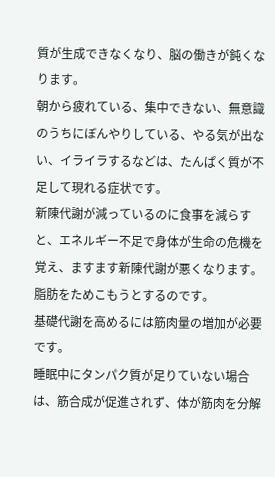質が生成できなくなり、脳の働きが鈍くなります。
朝から疲れている、集中できない、無意識のうちにぼんやりしている、やる気が出ない、イライラするなどは、たんぱく質が不足して現れる症状です。
新陳代謝が減っているのに食事を減らすと、エネルギー不足で身体が生命の危機を覚え、ますます新陳代謝が悪くなります。
脂肪をためこもうとするのです。
基礎代謝を高めるには筋肉量の増加が必要です。
睡眠中にタンパク質が足りていない場合は、筋合成が促進されず、体が筋肉を分解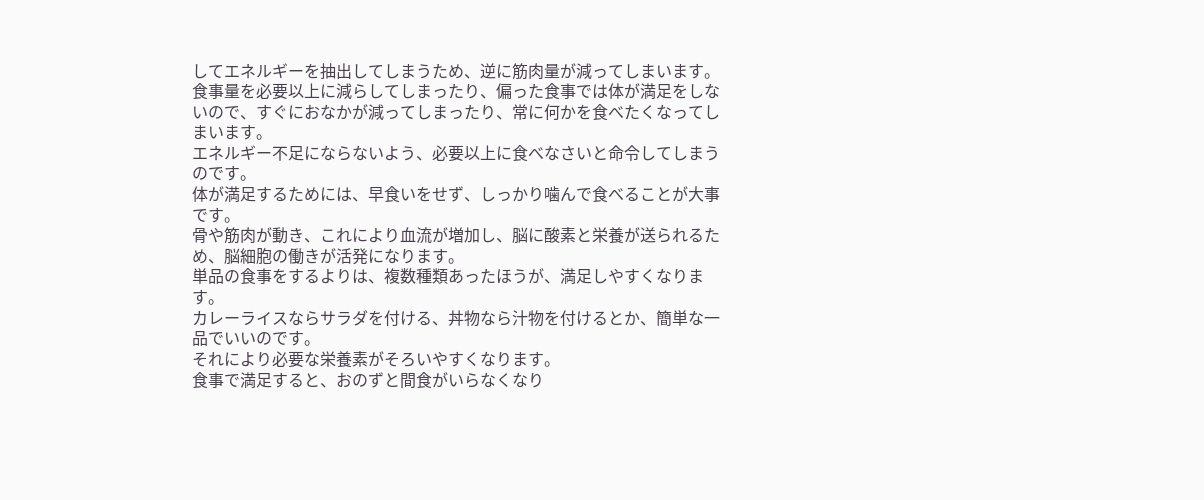してエネルギーを抽出してしまうため、逆に筋肉量が減ってしまいます。
食事量を必要以上に減らしてしまったり、偏った食事では体が満足をしないので、すぐにおなかが減ってしまったり、常に何かを食べたくなってしまいます。
エネルギー不足にならないよう、必要以上に食べなさいと命令してしまうのです。
体が満足するためには、早食いをせず、しっかり噛んで食べることが大事です。
骨や筋肉が動き、これにより血流が増加し、脳に酸素と栄養が送られるため、脳細胞の働きが活発になります。
単品の食事をするよりは、複数種類あったほうが、満足しやすくなります。
カレーライスならサラダを付ける、丼物なら汁物を付けるとか、簡単な一品でいいのです。
それにより必要な栄養素がそろいやすくなります。
食事で満足すると、おのずと間食がいらなくなり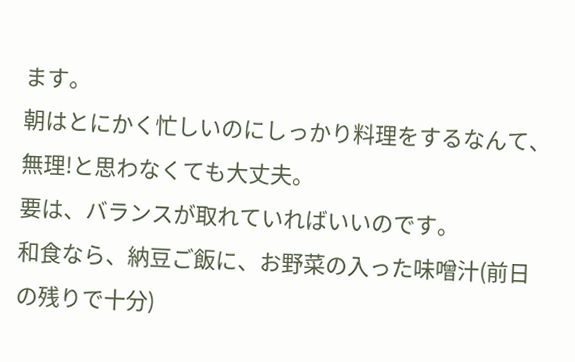ます。
朝はとにかく忙しいのにしっかり料理をするなんて、無理!と思わなくても大丈夫。
要は、バランスが取れていればいいのです。
和食なら、納豆ご飯に、お野菜の入った味噌汁(前日の残りで十分)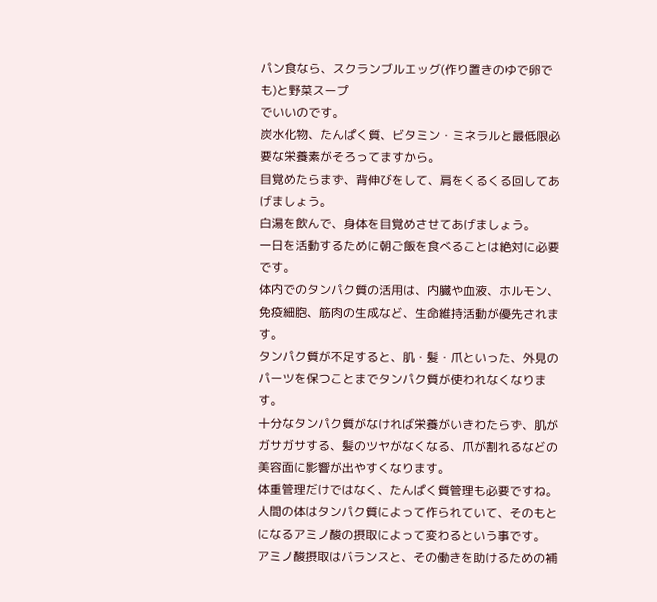パン食なら、スクランブルエッグ(作り置きのゆで卵でも)と野菜スープ
でいいのです。
炭水化物、たんぱく質、ビタミン・ミネラルと最低限必要な栄養素がそろってますから。
目覚めたらまず、背伸びをして、肩をくるくる回してあげましょう。
白湯を飲んで、身体を目覚めさせてあげましょう。
一日を活動するために朝ご飯を食べることは絶対に必要です。
体内でのタンパク質の活用は、内臓や血液、ホルモン、免疫細胞、筋肉の生成など、生命維持活動が優先されます。
タンパク質が不足すると、肌・髪・爪といった、外見のパーツを保つことまでタンパク質が使われなくなります。
十分なタンパク質がなければ栄養がいきわたらず、肌がガサガサする、髪のツヤがなくなる、爪が割れるなどの美容面に影響が出やすくなります。
体重管理だけではなく、たんぱく質管理も必要ですね。
人間の体はタンパク質によって作られていて、そのもとになるアミノ酸の摂取によって変わるという事です。
アミノ酸摂取はバランスと、その働きを助けるための補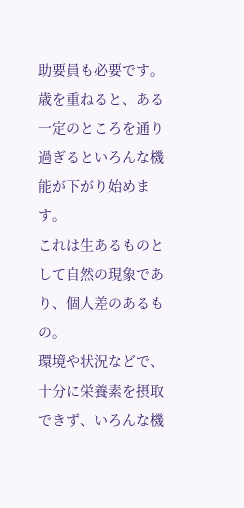助要員も必要です。
歳を重ねると、ある一定のところを通り過ぎるといろんな機能が下がり始めます。
これは生あるものとして自然の現象であり、個人差のあるもの。
環境や状況などで、十分に栄養素を摂取できず、いろんな機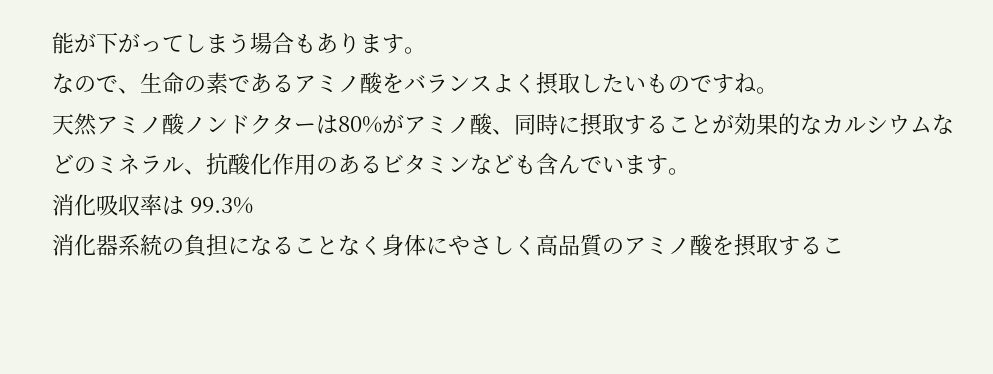能が下がってしまう場合もあります。
なので、生命の素であるアミノ酸をバランスよく摂取したいものですね。
天然アミノ酸ノンドクターは80%がアミノ酸、同時に摂取することが効果的なカルシウムなどのミネラル、抗酸化作用のあるビタミンなども含んでいます。
消化吸収率は 99.3%
消化器系統の負担になることなく身体にやさしく高品質のアミノ酸を摂取するこ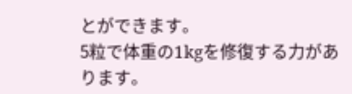とができます。
5粒で体重の1kgを修復する力があります。